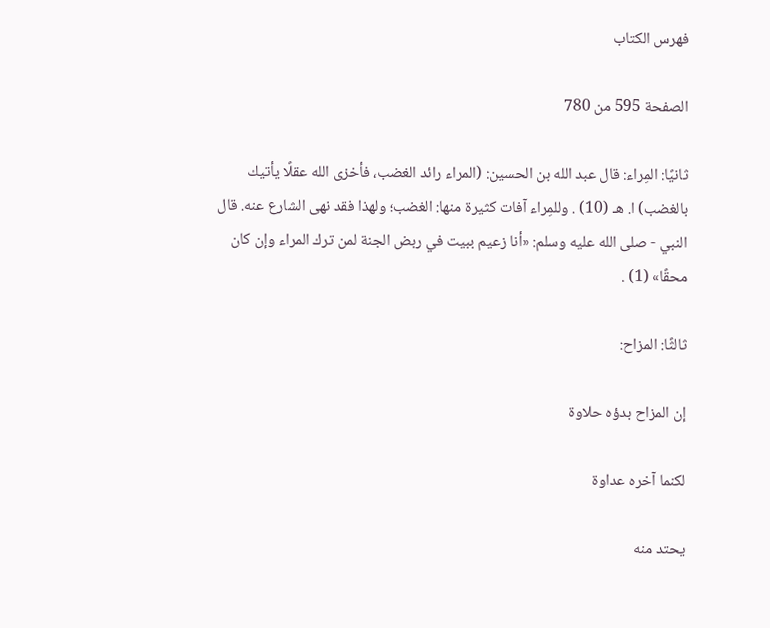فهرس الكتاب

الصفحة 595 من 780

ثانيًا: المِراء: قال عبد الله بن الحسين: (المراء رائد الغضب، فأخزى الله عقلًا يأتيك بالغضب) ا. هـ (10) . وللمِراء آفات كثيرة منها: الغضب؛ ولهذا فقد نهى الشارع عنه. قال النبي - صلى الله عليه وسلم: «أنا زعيم ببيت في ربض الجنة لمن ترك المراء وإن كان محقًا» (1) .

ثالثًا: المزاح:

إن المزاح بدؤه حلاوة

لكنما آخره عداوة

يحتد منه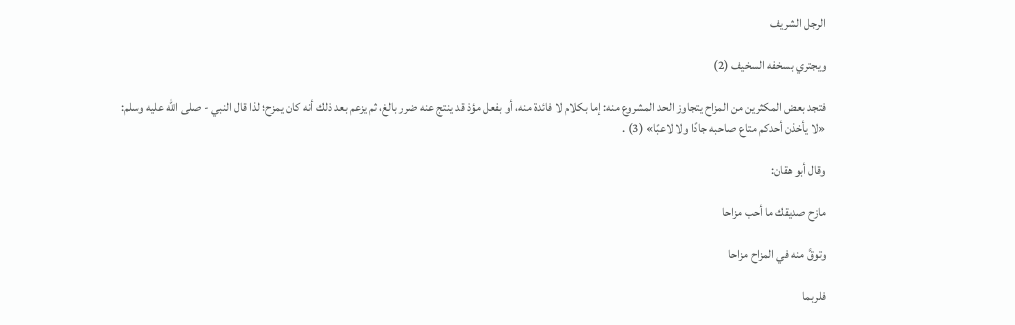الرجل الشريف

ويجتري بسخفه السخيف (2)

فتجد بعض المكثرين من المزاح يتجاوز الحد المشروع منه: إما بكلام لا فائدة منه، أو بفعل مؤذ قد ينتج عنه ضرر بالغ، ثم يزعم بعد ذلك أنه كان يمزح؛ لذا قال النبي - صلى الله عليه وسلم: «لا يأخذن أحدكم متاع صاحبه جادًا ولا لاعبًا» (3) .

وقال أبو هقان:

مازح صديقك ما أحب مزاحا

وتوقَّ منه في المزاح مزاحا

فلربما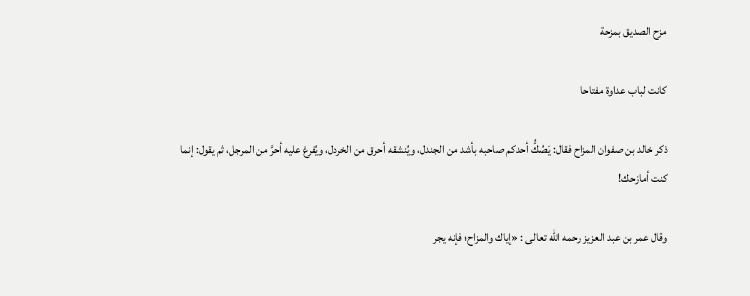مزح الصديق بمزحة

كانت لباب عداوة مفتاحا

ذكر خالد بن صفوان المزاح فقال: يَصُكُّ أحدكم صاحبه بأشد من الجندل، ويُنشقه أحرق من الخردل، ويُفرغ عليه أحرَّ من المرجل، ثم يقول: إنما كنت أمازحك!

وقال عمر بن عبد العزيز رحمه الله تعالى : «إياك والمزاح؛ فإنه يجر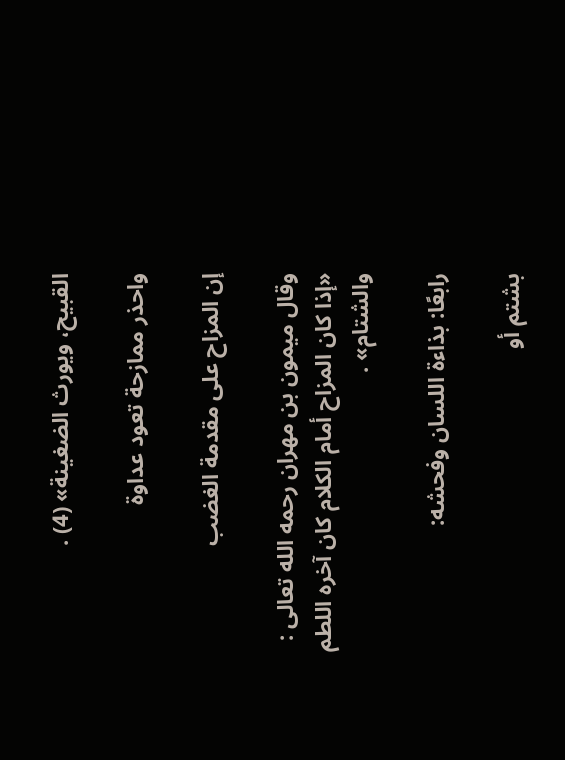القبيح، ويورث الضغينة» (4) .

واحذر ممازحة تعود عداوة

إن المزاح على مقدمة الغضب

وقال ميمون بن مهران رحمه الله تعالى : «إذا كان المزاح أمام الكلام كان آخره اللطم والشتام» .

رابعًا: بذاءة اللسان وفحشه:

بشتم أو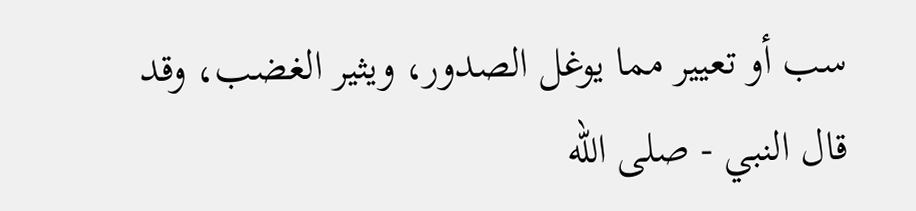سب أو تعيير مما يوغل الصدور، ويثير الغضب، وقد قال النبي - صلى الله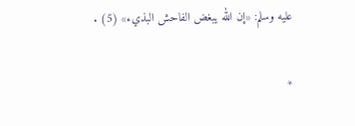عليه وسلم: «إن الله يبغض الفاحش البذيء» (5) .

*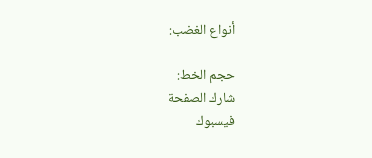أنواع الغضب:

حجم الخط:
شارك الصفحة
فيسبوك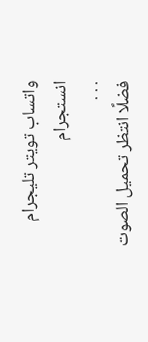واتساب تويتر تليجرام انستجرام
. . .
فضلًا انتظر تحميل الصوت